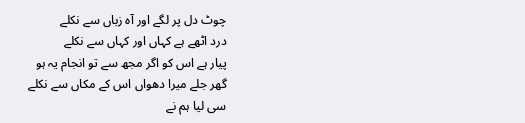چوٹ دل پر لگے اور آہ زباں سے نکلے
درد اٹھے ہے کہاں اور کہاں سے نکلے
پیار ہے اس کو اگر مجھ سے تو انجام یہ ہو
گھر جلے میرا دھواں اس کے مکاں سے نکلے
سی لیا ہم نے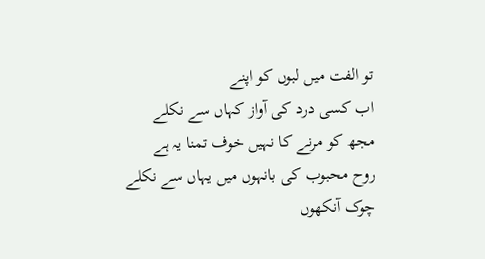تو الفت میں لبوں کو اپنے
اب کسی درد کی آواز کہاں سے نکلے
مجھ کو مرنے کا نہیں خوف تمنا یہ ہے
روح محبوب کی بانہوں میں یہاں سے نکلے
چوک آنکھوں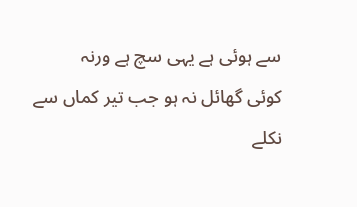سے ہوئی ہے یہی سچ ہے ورنہ
کوئی گھائل نہ ہو جب تیر کماں سے نکلے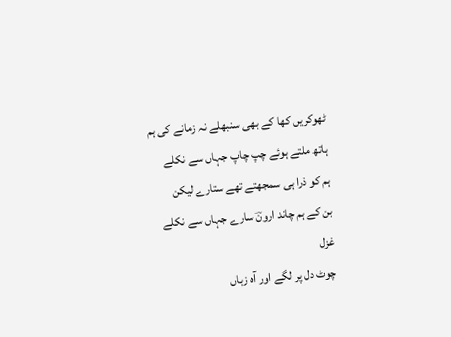ٹھوکریں کھا کے بھی سنبھلے نہ زمانے کی ہم
ہاتھ ملتے ہوئے چپ چاپ جہاں سے نکلے
ہم کو ذرا ہی سمجھتے تھے ستارے لیکن
بن کے ہم چاند ارونؔ سارے جہاں سے نکلے
غزل
چوٹ دل پر لگے اور آہ زباں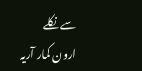سے نکلے
ارون کمار آریہ